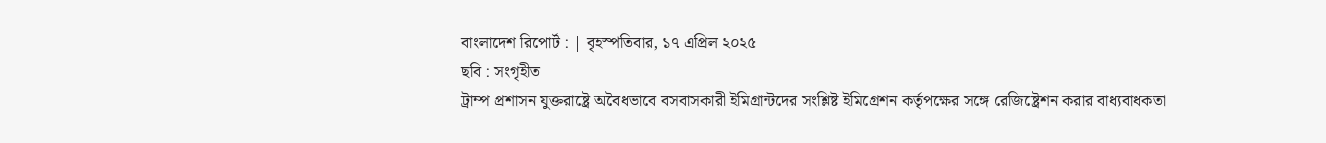বাংলাদেশ রিপোর্ট : | বৃহস্পতিবার, ১৭ এপ্রিল ২০২৫
ছবি : সংগৃহীত
ট্রাম্প প্রশাসন যুক্তরাষ্ট্রে অবৈধভাবে বসবাসকারী ইমিগ্রান্টদের সংশ্লিষ্ট ইমিগ্রেশন কর্তৃপক্ষের সঙ্গে রেজিষ্ট্রেশন করার বাধ্যবাধকতা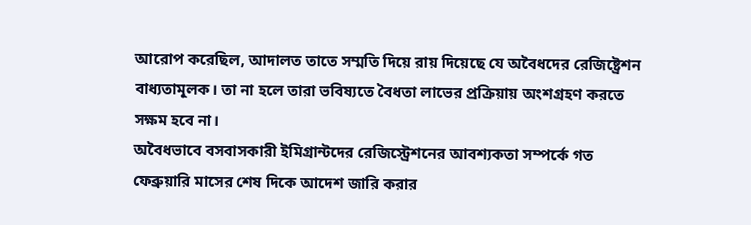আরোপ করেছিল, আদালত তাতে সম্মতি দিয়ে রায় দিয়েছে যে অবৈধদের রেজিষ্ট্রেশন বাধ্যতামূলক। তা না হলে তারা ভবিষ্যতে বৈধতা লাভের প্রক্রিয়ায় অংশগ্রহণ করতে সক্ষম হবে না।
অবৈধভাবে বসবাসকারী ইমিগ্রান্টদের রেজিস্ট্রেশনের আবশ্যকতা সম্পর্কে গত ফেব্রুয়ারি মাসের শেষ দিকে আদেশ জারি করার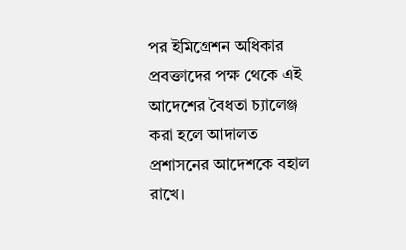পর ইমিগ্রেশন অধিকার প্রবক্তাদের পক্ষ থেকে এই আদেশের বৈধতা চ্যালেঞ্জ করা হলে আদালত প্রশাসনের আদেশকে বহাল রাখে।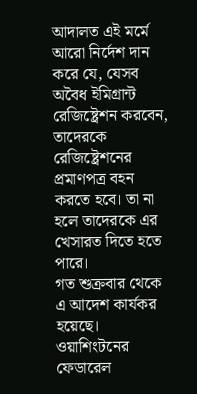আদালত এই মর্মে আরো নির্দেশ দান করে যে, যেসব অবৈধ ইমিগ্রান্ট রেজিষ্ট্রেশন করবেন, তাদেরকে রেজিষ্ট্রেশনের প্রমাণপত্র বহন করতে হবে। তা না হলে তাদেরকে এর খেসারত দিতে হতে পারে।
গত শুক্রবার থেকে এ আদেশ কার্যকর হয়েছে। ওয়াশিংটনের ফেডারেল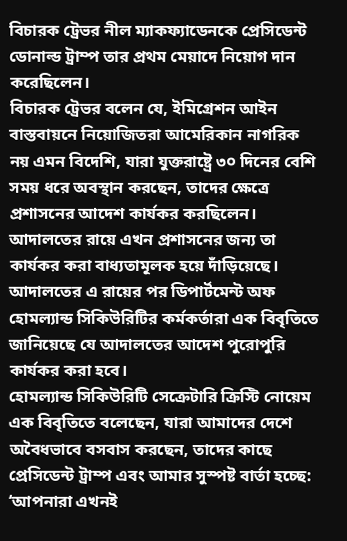বিচারক ট্রেভর নীল ম্যাকফ্যাডেনকে প্রেসিডেন্ট ডোনাল্ড ট্রাম্প তার প্রথম মেয়াদে নিয়োগ দান করেছিলেন।
বিচারক ট্রেভর বলেন যে, ইমিগ্রেশন আইন বাস্তবায়নে নিয়োজিতরা আমেরিকান নাগরিক নয় এমন বিদেশি, যারা যুক্তরাষ্ট্রে ৩০ দিনের বেশি সময় ধরে অবস্থান করছেন, তাদের ক্ষেত্রে প্রশাসনের আদেশ কার্যকর করছিলেন। আদালতের রায়ে এখন প্রশাসনের জন্য তা কার্যকর করা বাধ্যতামূলক হয়ে দাঁড়িয়েছে। আদালতের এ রায়ের পর ডিপার্টমেন্ট অফ হোমল্যান্ড সিকিউরিটির কর্মকর্তারা এক বিবৃতিতে জানিয়েছে যে আদালতের আদেশ পুরোপুরি কার্যকর করা হবে।
হোমল্যান্ড সিকিউরিটি সেক্রেটারি ক্রিস্টি নোয়েম এক বিবৃতিতে বলেছেন, যারা আমাদের দেশে অবৈধভাবে বসবাস করছেন, তাদের কাছে প্রেসিডেন্ট ট্রাম্প এবং আমার সুস্পষ্ট বার্তা হচ্ছে: ‘আপনারা এখনই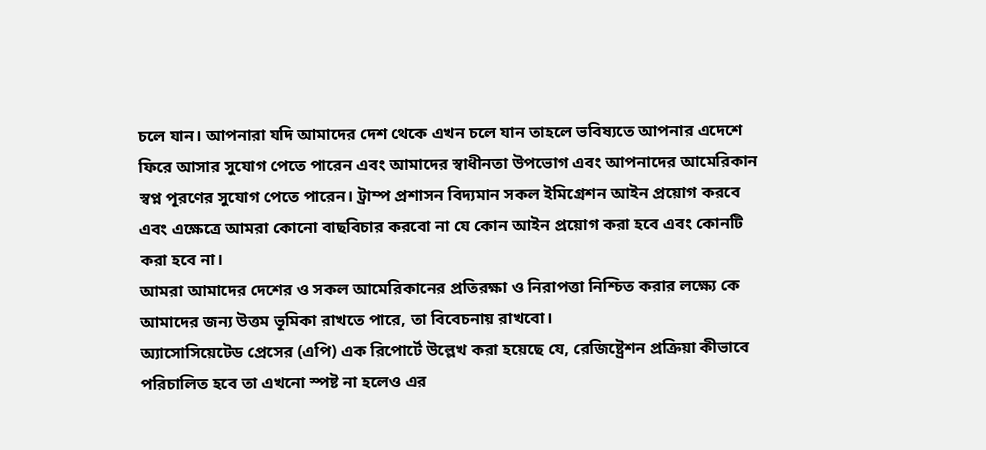চলে যান। আপনারা যদি আমাদের দেশ থেকে এখন চলে যান তাহলে ভবিষ্যতে আপনার এদেশে ফিরে আসার সুযোগ পেতে পারেন এবং আমাদের স্বাধীনতা উপভোগ এবং আপনাদের আমেরিকান স্বপ্ন পূরণের সুযোগ পেতে পারেন। ট্রাম্প প্রশাসন বিদ্যমান সকল ইমিগ্রেশন আইন প্রয়োগ করবে এবং এক্ষেত্রে আমরা কোনো বাছবিচার করবো না যে কোন আইন প্রয়োগ করা হবে এবং কোনটি করা হবে না।
আমরা আমাদের দেশের ও সকল আমেরিকানের প্রতিরক্ষা ও নিরাপত্তা নিশ্চিত করার লক্ষ্যে কে আমাদের জন্য উত্তম ভূমিকা রাখতে পারে, তা বিবেচনায় রাখবো।
অ্যাসোসিয়েটেড প্রেসের (এপি) এক রিপোর্টে উল্লেখ করা হয়েছে যে, রেজিষ্ট্রেশন প্রক্রিয়া কীভাবে পরিচালিত হবে তা এখনো স্পষ্ট না হলেও এর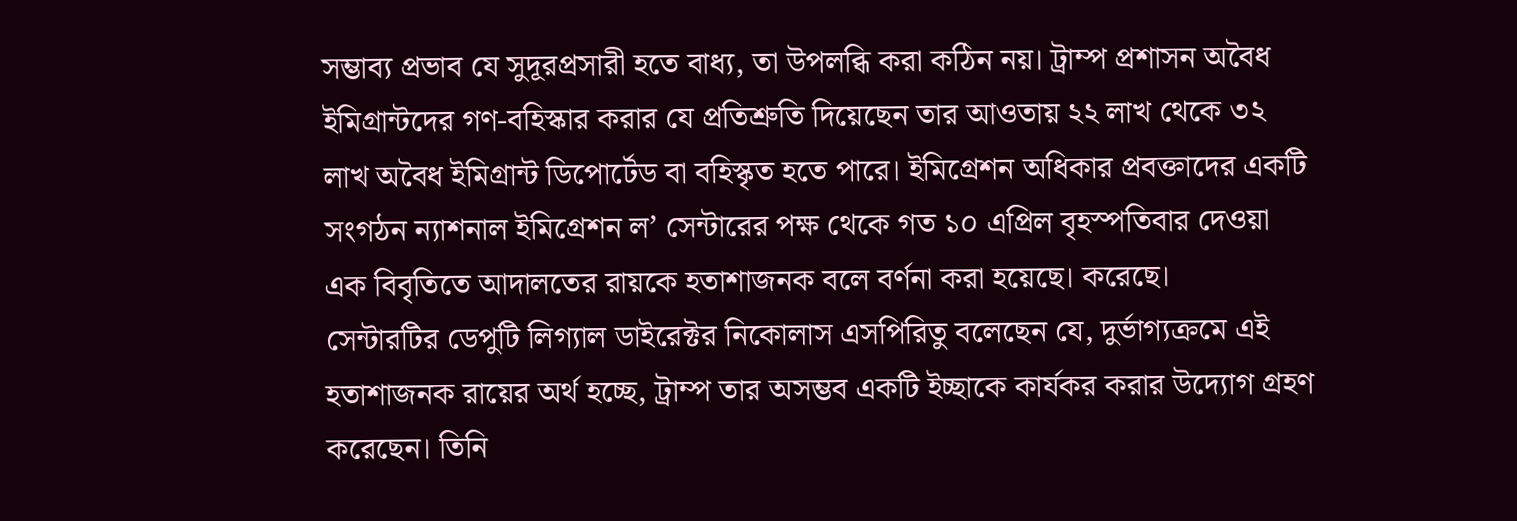সম্ভাব্য প্রভাব যে সুদূরপ্রসারী হতে বাধ্য, তা উপলব্ধি করা কঠিন নয়। ট্রাম্প প্রশাসন অবৈধ ইমিগ্রান্টদের গণ-বহিস্কার করার যে প্রতিশ্রুতি দিয়েছেন তার আওতায় ২২ লাখ থেকে ৩২ লাখ অবৈধ ইমিগ্রান্ট ডিপোর্টেড বা বহিস্কৃত হতে পারে। ইমিগ্রেশন অধিকার প্রবক্তাদের একটি সংগঠন ন্যাশনাল ইমিগ্রেশন ল’ সেন্টারের পক্ষ থেকে গত ১০ এপ্রিল বৃহস্পতিবার দেওয়া এক বিবৃতিতে আদালতের রায়কে হতাশাজনক বলে বর্ণনা করা হয়েছে। করেছে।
সেন্টারটির ডেপুটি লিগ্যাল ডাইরেক্টর নিকোলাস এসপিরিতু বলেছেন যে, দুর্ভাগ্যক্রমে এই হতাশাজনক রায়ের অর্থ হচ্ছে, ট্রাম্প তার অসম্ভব একটি ইচ্ছাকে কার্যকর করার উদ্যোগ গ্রহণ করেছেন। তিনি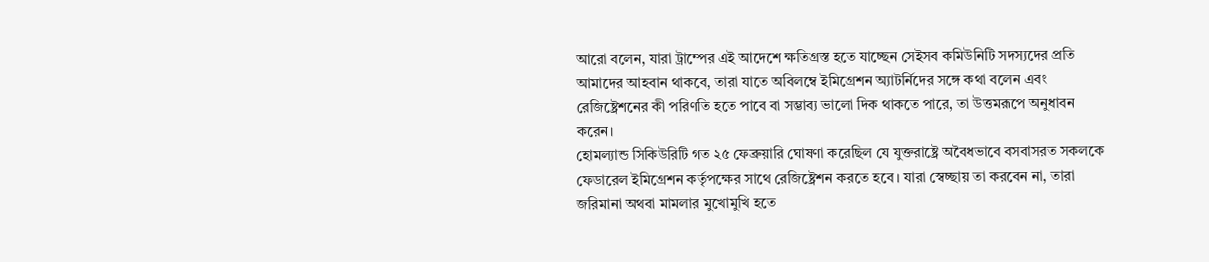আরো বলেন, যারা ট্রাম্পের এই আদেশে ক্ষতিগ্রস্ত হতে যাচ্ছেন সেইসব কমিউনিটি সদস্যদের প্রতি আমাদের আহবান থাকবে, তারা যাতে অবিলম্বে ইমিগ্রেশন অ্যাটর্নিদের সঙ্গে কথা বলেন এবং রেজিষ্ট্রেশনের কী পরিণতি হতে পাবে বা সম্ভাব্য ভালো দিক থাকতে পারে, তা উত্তমরূপে অনুধাবন করেন।
হোমল্যান্ড সিকিউরিটি গত ২৫ ফেব্রুয়ারি ঘোষণা করেছিল যে যুক্তরাষ্ট্রে অবৈধভাবে বসবাসরত সকলকে ফেডারেল ইমিগ্রেশন কর্তৃপক্ষের সাথে রেজিষ্ট্রেশন করতে হবে। যারা স্বেচ্ছায় তা করবেন না, তারা জরিমানা অথবা মামলার মুখোমুখি হতে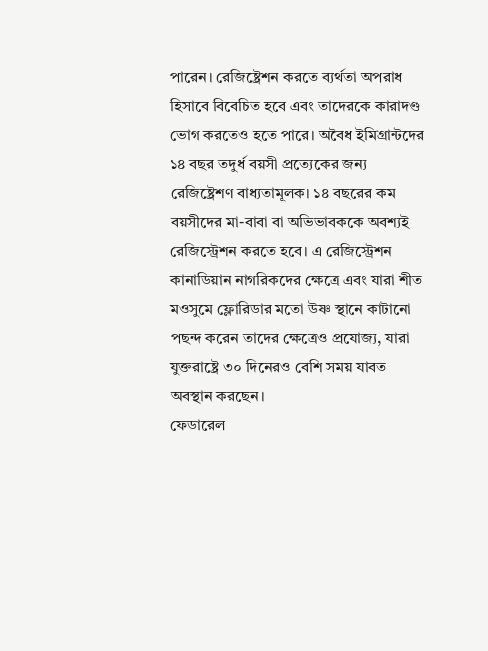পারেন। রেজিষ্ট্রেশন করতে ব্যর্থতা অপরাধ হিসাবে বিবেচিত হবে এবং তাদেরকে কারাদণ্ড ভোগ করতেও হতে পারে। অবৈধ ইমিগ্রান্টদের ১৪ বছর তদুর্ধ বয়সী প্রত্যেকের জন্য রেজিষ্ট্রেশণ বাধ্যতামূলক। ১৪ বছরের কম বয়সীদের মা-বাবা বা অভিভাবককে অবশ্যই রেজিস্ট্রেশন করতে হবে। এ রেজিস্ট্রেশন কানাডিয়ান নাগরিকদের ক্ষেত্রে এবং যারা শীত মওসুমে ফ্লোরিডার মতো উষ্ণ স্থানে কাটানো পছন্দ করেন তাদের ক্ষেত্রেও প্রযোজ্য, যারা যুক্তরাষ্ট্রে ৩০ দিনেরও বেশি সময় যাবত অবস্থান করছেন।
ফেডারেল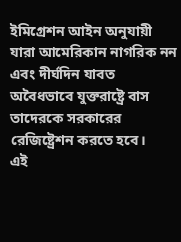ইমিগ্রেশন আইন অনুযায়ী যারা আমেরিকান নাগরিক নন এবং দীর্ঘদিন যাবত অবৈধভাবে যুক্তরাষ্ট্রে বাস তাদেরকে সরকারের রেজিষ্ট্রেশন করতে হবে।
এই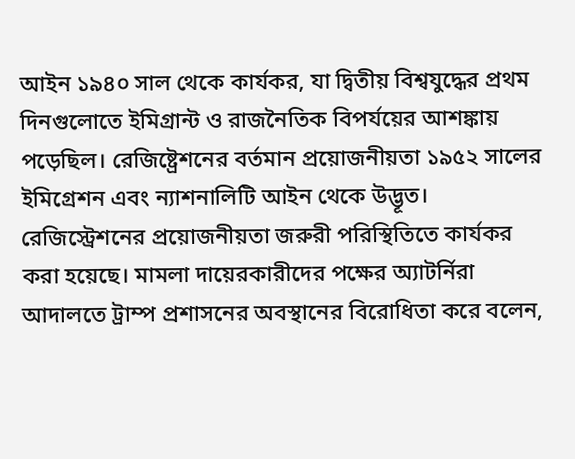আইন ১৯৪০ সাল থেকে কার্যকর, যা দ্বিতীয় বিশ্বযুদ্ধের প্রথম দিনগুলোতে ইমিগ্রান্ট ও রাজনৈতিক বিপর্যয়ের আশঙ্কায় পড়েছিল। রেজিষ্ট্রেশনের বর্তমান প্রয়োজনীয়তা ১৯৫২ সালের ইমিগ্রেশন এবং ন্যাশনালিটি আইন থেকে উদ্ভূত।
রেজিস্ট্রেশনের প্রয়োজনীয়তা জরুরী পরিস্থিতিতে কার্যকর করা হয়েছে। মামলা দায়েরকারীদের পক্ষের অ্যাটর্নিরা আদালতে ট্রাম্প প্রশাসনের অবস্থানের বিরোধিতা করে বলেন,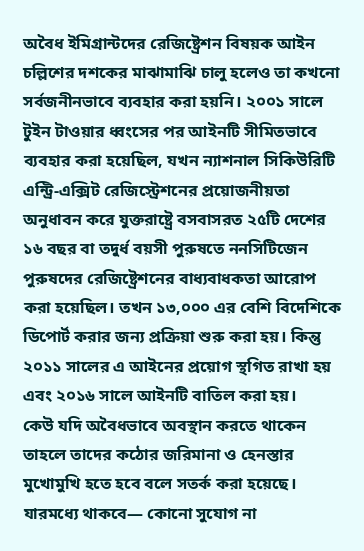অবৈধ ইমিগ্রান্টদের রেজিষ্ট্রেশন বিষয়ক আইন চল্লিশের দশকের মাঝামাঝি চালু হলেও তা কখনো সর্বজনীনভাবে ব্যবহার করা হয়নি। ২০০১ সালে টুইন টাওয়ার ধ্বংসের পর আইনটি সীমিতভাবে ব্যবহার করা হয়েছিল, যখন ন্যাশনাল সিকিউরিটি এন্ট্রি-এক্সিট রেজিস্ট্রেশনের প্রয়োজনীয়তা অনুধাবন করে যুক্তরাষ্ট্রে বসবাসরত ২৫টি দেশের ১৬ বছর বা তদুর্ধ বয়সী পুরুষতে ননসিটিজেন পুরুষদের রেজিষ্ট্রেশনের বাধ্যবাধকতা আরোপ করা হয়েছিল। তখন ১৩,০০০ এর বেশি বিদেশিকে ডিপোর্ট করার জন্য প্রক্রিয়া শুরু করা হয়। কিন্তু ২০১১ সালের এ আইনের প্রয়োগ স্থগিত রাখা হয় এবং ২০১৬ সালে আইনটি বাতিল করা হয়।
কেউ যদি অবৈধভাবে অবস্থান করতে থাকেন তাহলে তাদের কঠোর জরিমানা ও হেনস্তার মুখোমুখি হতে হবে বলে সতর্ক করা হয়েছে। যারমধ্যে থাকবে— কোনো সুযোগ না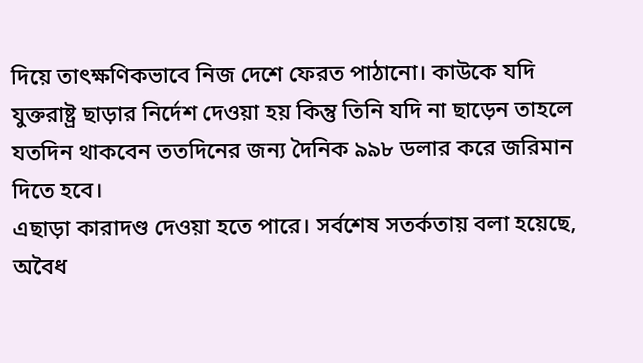দিয়ে তাৎক্ষণিকভাবে নিজ দেশে ফেরত পাঠানো। কাউকে যদি যুক্তরাষ্ট্র ছাড়ার নির্দেশ দেওয়া হয় কিন্তু তিনি যদি না ছাড়েন তাহলে যতদিন থাকবেন ততদিনের জন্য দৈনিক ৯৯৮ ডলার করে জরিমান দিতে হবে।
এছাড়া কারাদণ্ড দেওয়া হতে পারে। সর্বশেষ সতর্কতায় বলা হয়েছে, অবৈধ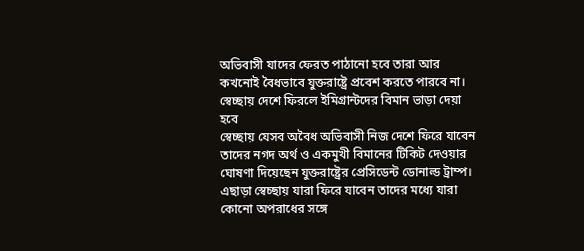অভিবাসী যাদের ফেরত পাঠানো হবে তারা আর কখনোই বৈধভাবে যুক্তরাষ্ট্রে প্রবেশ করতে পারবে না।
স্বেচ্ছায় দেশে ফিরলে ইমিগ্রান্টদের বিমান ভাড়া দেয়া হবে
স্বেচ্ছায় যেসব অবৈধ অভিবাসী নিজ দেশে ফিরে যাবেন তাদের নগদ অর্থ ও একমুখী বিমানের টিকিট দেওয়ার ঘোষণা দিয়েছেন যুক্তরাষ্ট্রের প্রেসিডেন্ট ডোনাল্ড ট্রাম্প।
এছাড়া স্বেচ্ছায় যারা ফিরে যাবেন তাদের মধ্যে যারা কোনো অপরাধের সঙ্গে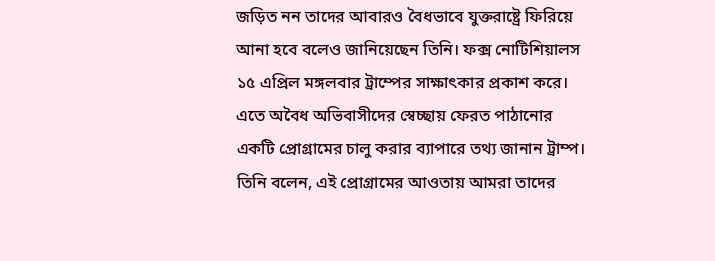জড়িত নন তাদের আবারও বৈধভাবে যুক্তরাষ্ট্রে ফিরিয়ে আনা হবে বলেও জানিয়েছেন তিনি। ফক্স নোটিশিয়ালস ১৫ এপ্রিল মঙ্গলবার ট্রাম্পের সাক্ষাৎকার প্রকাশ করে। এতে অবৈধ অভিবাসীদের স্বেচ্ছায় ফেরত পাঠানোর একটি প্রোগ্রামের চালু করার ব্যাপারে তথ্য জানান ট্রাম্প। তিনি বলেন, এই প্রোগ্রামের আওতায় আমরা তাদের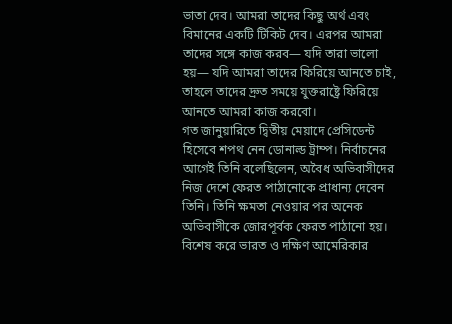ভাতা দেব। আমরা তাদের কিছু অর্থ এবং বিমানের একটি টিকিট দেব। এরপর আমরা তাদের সঙ্গে কাজ করব— যদি তারা ভালো হয়— যদি আমরা তাদের ফিরিয়ে আনতে চাই, তাহলে তাদের দ্রুত সময়ে যুক্তরাষ্ট্রে ফিরিয়ে আনতে আমরা কাজ করবো।
গত জানুয়ারিতে দ্বিতীয় মেয়াদে প্রেসিডেন্ট হিসেবে শপথ নেন ডোনাল্ড ট্রাম্প। নির্বাচনের আগেই তিনি বলেছিলেন, অবৈধ অভিবাসীদের নিজ দেশে ফেরত পাঠানোকে প্রাধান্য দেবেন তিনি। তিনি ক্ষমতা নেওয়ার পর অনেক অভিবাসীকে জোরপূর্বক ফেরত পাঠানো হয়।
বিশেষ করে ভারত ও দক্ষিণ আমেরিকার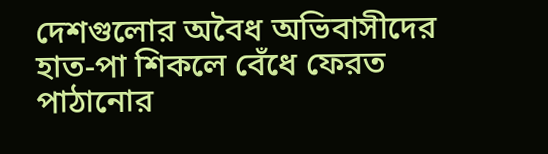দেশগুলোর অবৈধ অভিবাসীদের হাত-পা শিকলে বেঁধে ফেরত পাঠানোর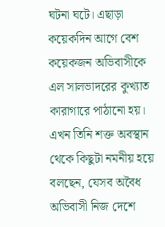ঘটনা ঘটে। এছাড়া কয়েকদিন আগে বেশ কয়েকজন অভিবাসীকে এল সালভাদরের কুখ্যাত কারাগারে পাঠানো হয়। এখন তিনি শক্ত অবস্থান থেকে কিছুটা নমনীয় হয়ে বলছেন, যেসব অবৈধ অভিবাসী নিজ দেশে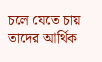চলে যেতে চায় তাদের আর্থিক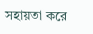সহায়তা করে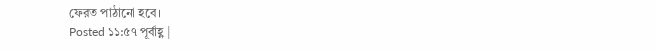ফেরত পাঠানো হবে।
Posted ১১:৫৭ পূর্বাহ্ণ |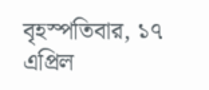বৃহস্পতিবার, ১৭ এপ্রিল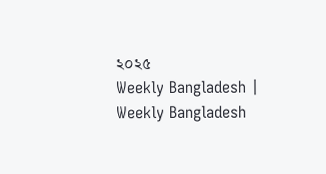২০২৫
Weekly Bangladesh | Weekly Bangladesh